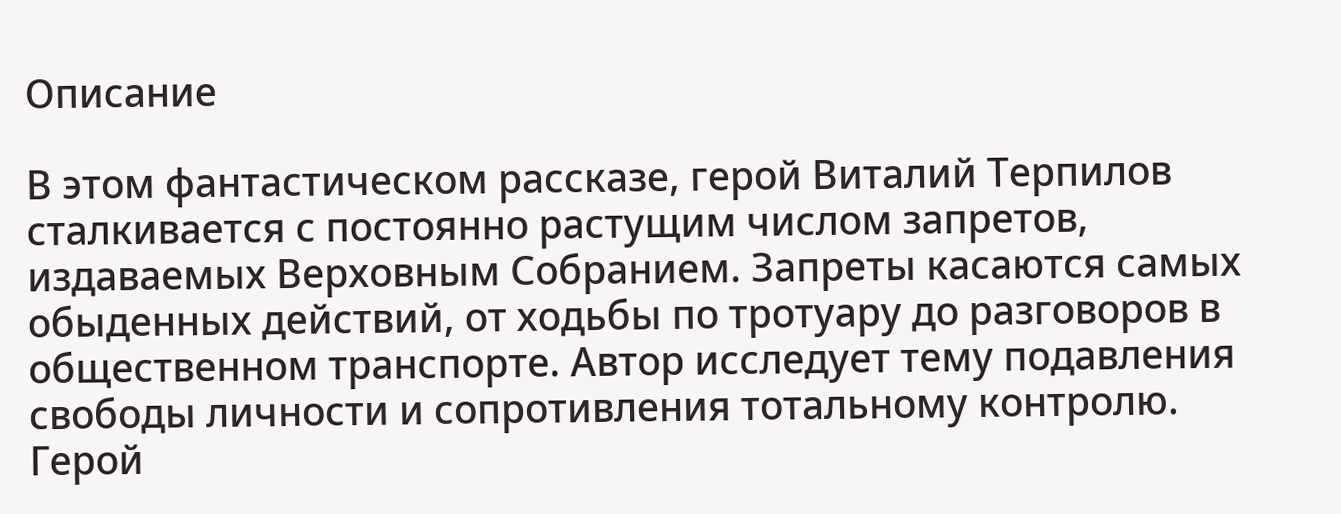Описание

В этом фантастическом рассказе, герой Виталий Терпилов сталкивается с постоянно растущим числом запретов, издаваемых Верховным Собранием. Запреты касаются самых обыденных действий, от ходьбы по тротуару до разговоров в общественном транспорте. Автор исследует тему подавления свободы личности и сопротивления тотальному контролю. Герой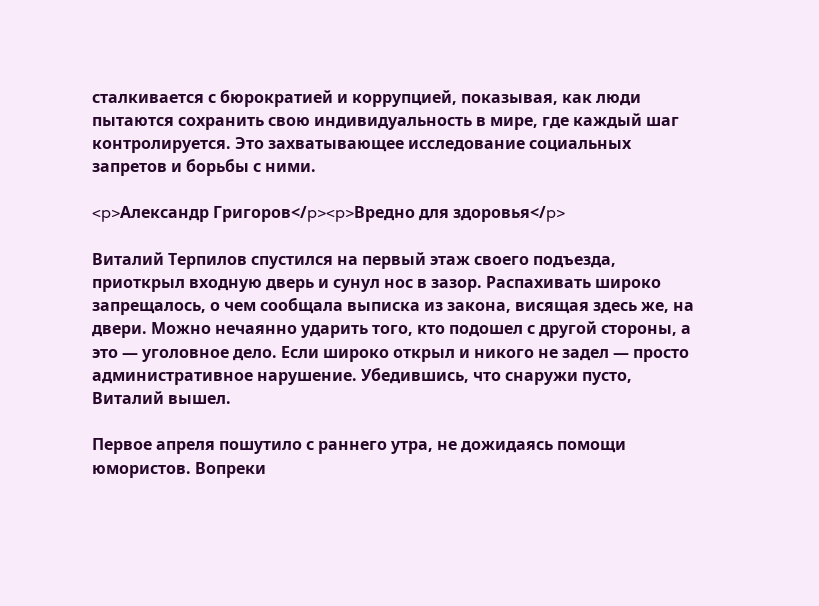сталкивается с бюрократией и коррупцией, показывая, как люди пытаются сохранить свою индивидуальность в мире, где каждый шаг контролируется. Это захватывающее исследование социальных запретов и борьбы с ними.

<p>Александр Григоров</p><p>Вредно для здоровья</p>

Виталий Терпилов спустился на первый этаж своего подъезда, приоткрыл входную дверь и сунул нос в зазор. Распахивать широко запрещалось, о чем сообщала выписка из закона, висящая здесь же, на двери. Можно нечаянно ударить того, кто подошел с другой стороны, а это — уголовное дело. Если широко открыл и никого не задел — просто административное нарушение. Убедившись, что снаружи пусто, Виталий вышел.

Первое апреля пошутило с раннего утра, не дожидаясь помощи юмористов. Вопреки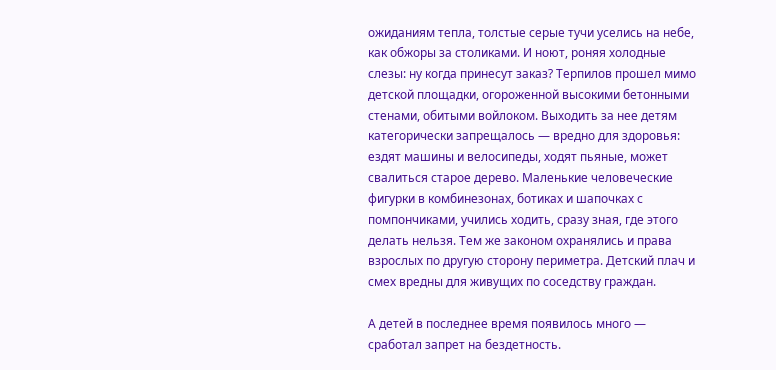ожиданиям тепла, толстые серые тучи уселись на небе, как обжоры за столиками. И ноют, роняя холодные слезы: ну когда принесут заказ? Терпилов прошел мимо детской площадки, огороженной высокими бетонными стенами, обитыми войлоком. Выходить за нее детям категорически запрещалось — вредно для здоровья: ездят машины и велосипеды, ходят пьяные, может свалиться старое дерево. Маленькие человеческие фигурки в комбинезонах, ботиках и шапочках с помпончиками, учились ходить, сразу зная, где этого делать нельзя. Тем же законом охранялись и права взрослых по другую сторону периметра. Детский плач и смех вредны для живущих по соседству граждан.

А детей в последнее время появилось много — сработал запрет на бездетность.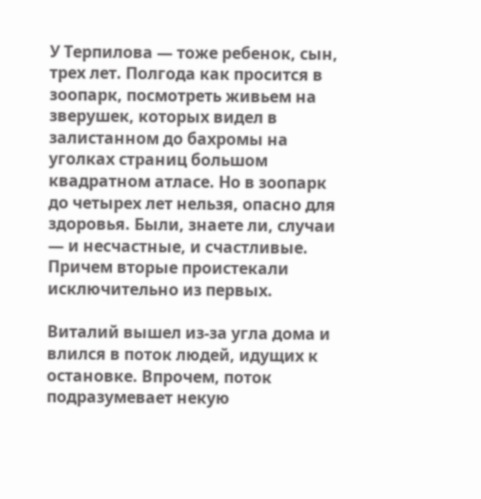У Терпилова — тоже ребенок, сын, трех лет. Полгода как просится в зоопарк, посмотреть живьем на зверушек, которых видел в залистанном до бахромы на уголках страниц большом квадратном атласе. Но в зоопарк до четырех лет нельзя, опасно для здоровья. Были, знаете ли, случаи — и несчастные, и счастливые. Причем вторые проистекали исключительно из первых.

Виталий вышел из-за угла дома и влился в поток людей, идущих к остановке. Впрочем, поток подразумевает некую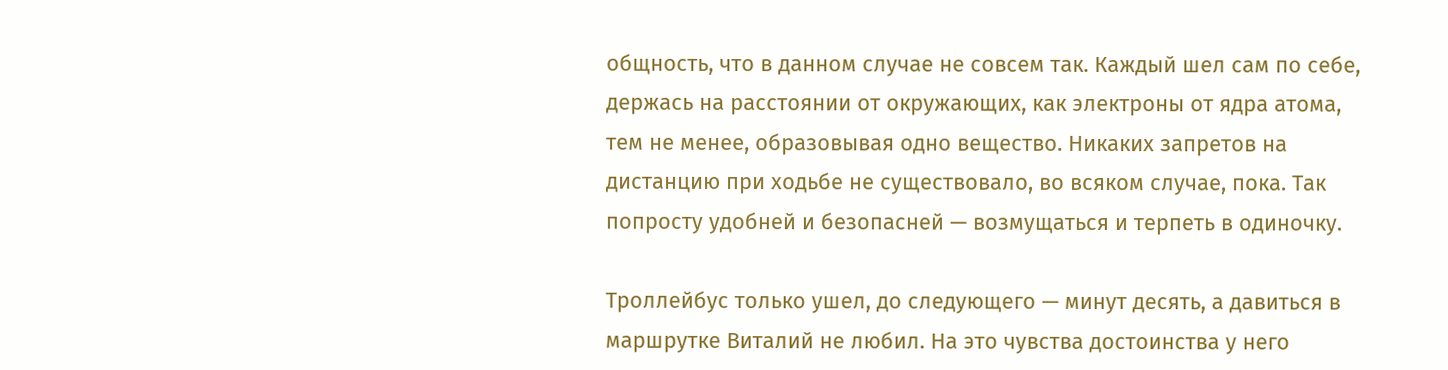общность, что в данном случае не совсем так. Каждый шел сам по себе, держась на расстоянии от окружающих, как электроны от ядра атома, тем не менее, образовывая одно вещество. Никаких запретов на дистанцию при ходьбе не существовало, во всяком случае, пока. Так попросту удобней и безопасней — возмущаться и терпеть в одиночку.

Троллейбус только ушел, до следующего — минут десять, а давиться в маршрутке Виталий не любил. На это чувства достоинства у него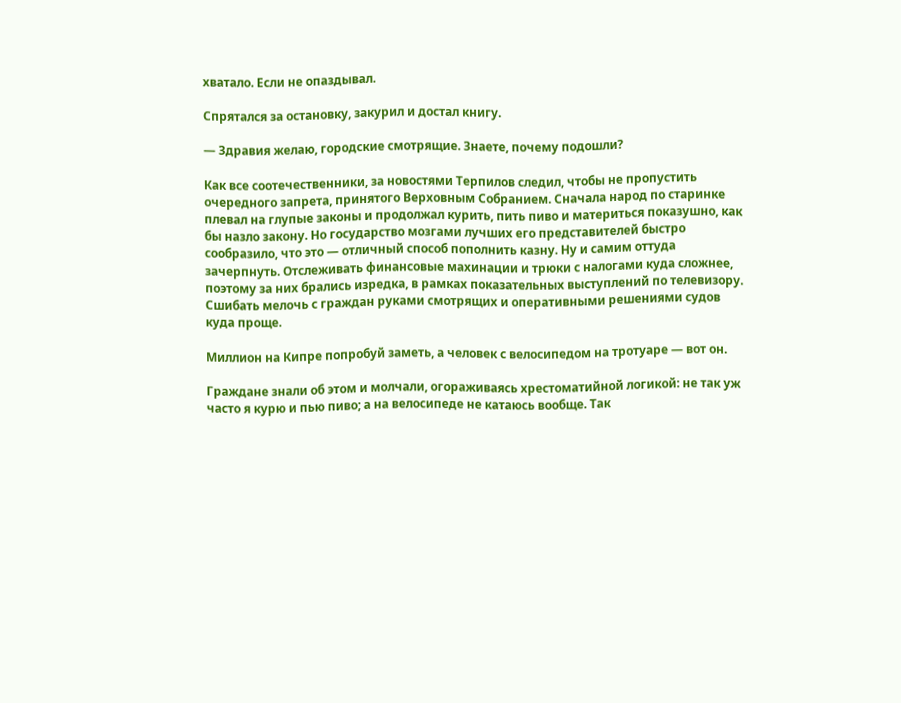хватало. Если не опаздывал.

Спрятался за остановку, закурил и достал книгу.

— Здравия желаю, городские смотрящие. Знаете, почему подошли?

Как все соотечественники, за новостями Терпилов следил, чтобы не пропустить очередного запрета, принятого Верховным Собранием. Сначала народ по старинке плевал на глупые законы и продолжал курить, пить пиво и материться показушно, как бы назло закону. Но государство мозгами лучших его представителей быстро сообразило, что это — отличный способ пополнить казну. Ну и самим оттуда зачерпнуть. Отслеживать финансовые махинации и трюки с налогами куда сложнее, поэтому за них брались изредка, в рамках показательных выступлений по телевизору. Сшибать мелочь с граждан руками смотрящих и оперативными решениями судов куда проще.

Миллион на Кипре попробуй заметь, а человек с велосипедом на тротуаре — вот он.

Граждане знали об этом и молчали, огораживаясь хрестоматийной логикой: не так уж часто я курю и пью пиво; а на велосипеде не катаюсь вообще. Так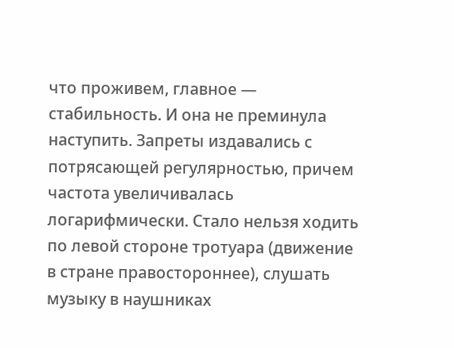что проживем, главное — стабильность. И она не преминула наступить. Запреты издавались с потрясающей регулярностью, причем частота увеличивалась логарифмически. Стало нельзя ходить по левой стороне тротуара (движение в стране правостороннее), слушать музыку в наушниках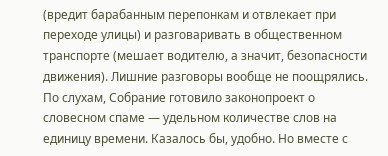(вредит барабанным перепонкам и отвлекает при переходе улицы) и разговаривать в общественном транспорте (мешает водителю, а значит, безопасности движения). Лишние разговоры вообще не поощрялись. По слухам, Собрание готовило законопроект о словесном спаме — удельном количестве слов на единицу времени. Казалось бы, удобно. Но вместе с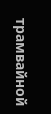трамвайной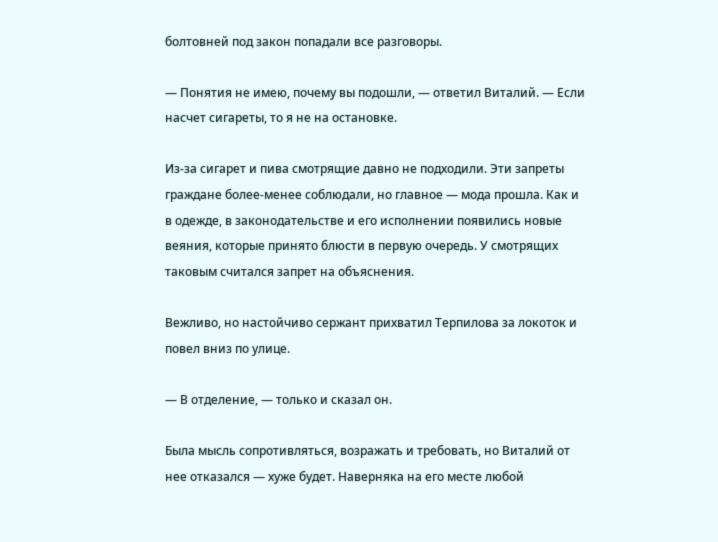болтовней под закон попадали все разговоры.

— Понятия не имею, почему вы подошли, — ответил Виталий. — Если насчет сигареты, то я не на остановке.

Из-за сигарет и пива смотрящие давно не подходили. Эти запреты граждане более-менее соблюдали, но главное — мода прошла. Как и в одежде, в законодательстве и его исполнении появились новые веяния, которые принято блюсти в первую очередь. У смотрящих таковым считался запрет на объяснения.

Вежливо, но настойчиво сержант прихватил Терпилова за локоток и повел вниз по улице.

— В отделение, — только и сказал он.

Была мысль сопротивляться, возражать и требовать, но Виталий от нее отказался — хуже будет. Наверняка на его месте любой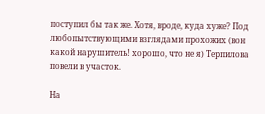поступил бы так же. Хотя, вроде, куда хуже? Под любопытствующими взглядами прохожих (вон какой нарушитель! хорошо, что не я) Терпилова повели в участок.

На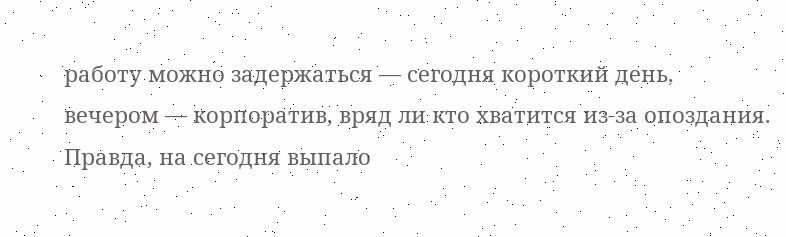работу можно задержаться — сегодня короткий день, вечером — корпоратив, вряд ли кто хватится из-за опоздания. Правда, на сегодня выпало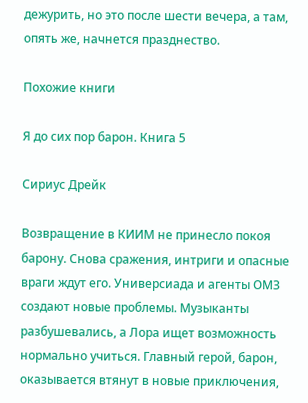дежурить, но это после шести вечера, а там, опять же, начнется празднество.

Похожие книги

Я до сих пор барон. Книга 5

Сириус Дрейк

Возвращение в КИИМ не принесло покоя барону. Снова сражения, интриги и опасные враги ждут его. Универсиада и агенты ОМЗ создают новые проблемы. Музыканты разбушевались, а Лора ищет возможность нормально учиться. Главный герой, барон, оказывается втянут в новые приключения,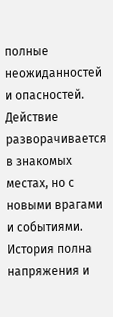полные неожиданностей и опасностей. Действие разворачивается в знакомых местах, но с новыми врагами и событиями. История полна напряжения и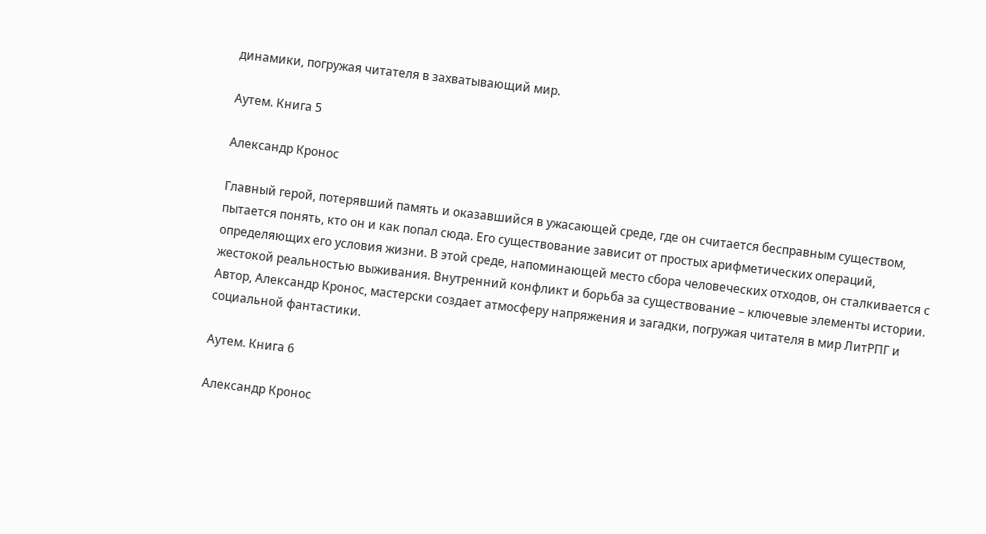динамики, погружая читателя в захватывающий мир.

Аутем. Книга 5

Александр Кронос

Главный герой, потерявший память и оказавшийся в ужасающей среде, где он считается бесправным существом, пытается понять, кто он и как попал сюда. Его существование зависит от простых арифметических операций, определяющих его условия жизни. В этой среде, напоминающей место сбора человеческих отходов, он сталкивается с жестокой реальностью выживания. Внутренний конфликт и борьба за существование – ключевые элементы истории. Автор, Александр Кронос, мастерски создает атмосферу напряжения и загадки, погружая читателя в мир ЛитРПГ и социальной фантастики.

Аутем. Книга 6

Александр Кронос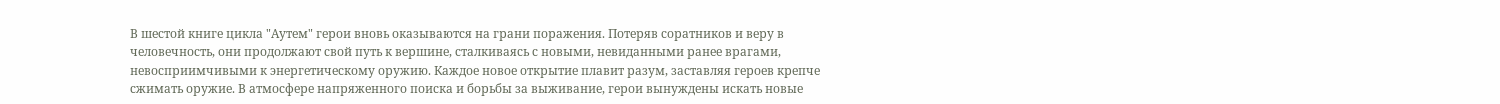В шестой книге цикла "Аутем" герои вновь оказываются на грани поражения. Потеряв соратников и веру в человечность, они продолжают свой путь к вершине, сталкиваясь с новыми, невиданными ранее врагами, невосприимчивыми к энергетическому оружию. Каждое новое открытие плавит разум, заставляя героев крепче сжимать оружие. В атмосфере напряженного поиска и борьбы за выживание, герои вынуждены искать новые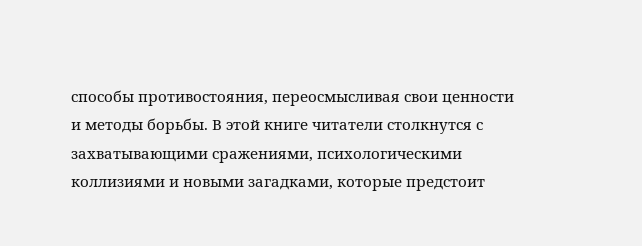способы противостояния, переосмысливая свои ценности и методы борьбы. В этой книге читатели столкнутся с захватывающими сражениями, психологическими коллизиями и новыми загадками, которые предстоит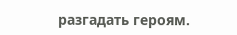разгадать героям.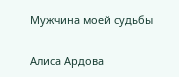Мужчина моей судьбы

Алиса Ардова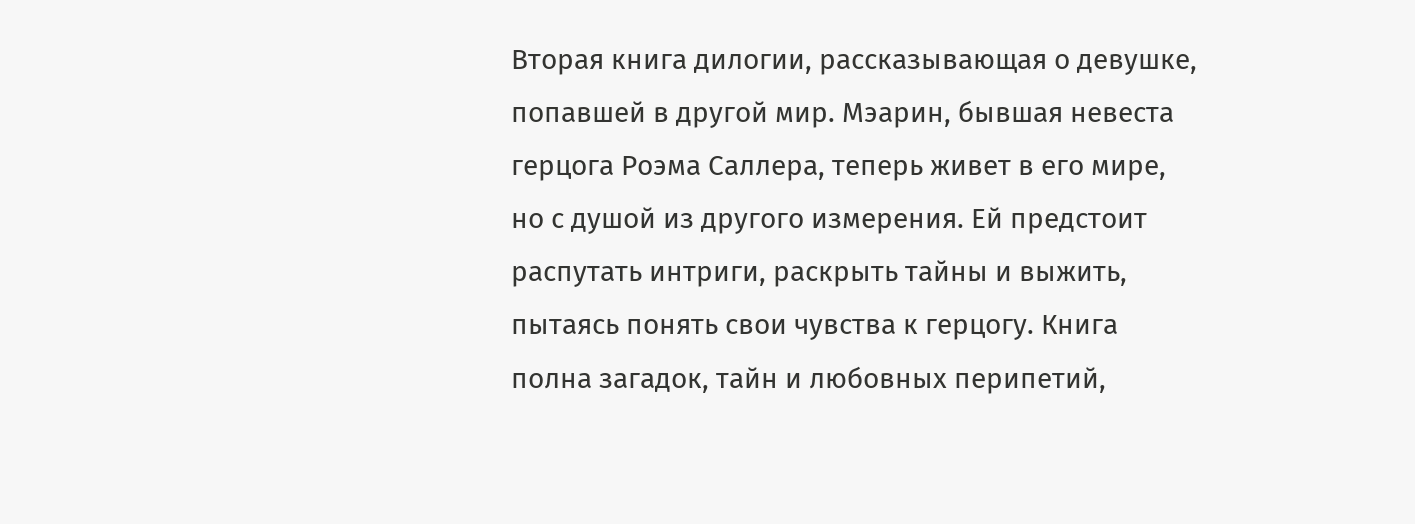Вторая книга дилогии, рассказывающая о девушке, попавшей в другой мир. Мэарин, бывшая невеста герцога Роэма Саллера, теперь живет в его мире, но с душой из другого измерения. Ей предстоит распутать интриги, раскрыть тайны и выжить, пытаясь понять свои чувства к герцогу. Книга полна загадок, тайн и любовных перипетий,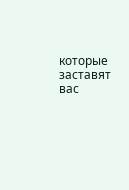которые заставят вас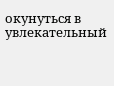окунуться в увлекательный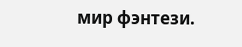мир фэнтези.